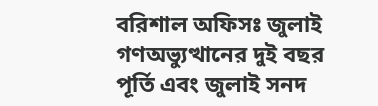বরিশাল অফিসঃ জুলাই গণঅভ্যুত্থানের দুই বছর পূর্তি এবং জুলাই সনদ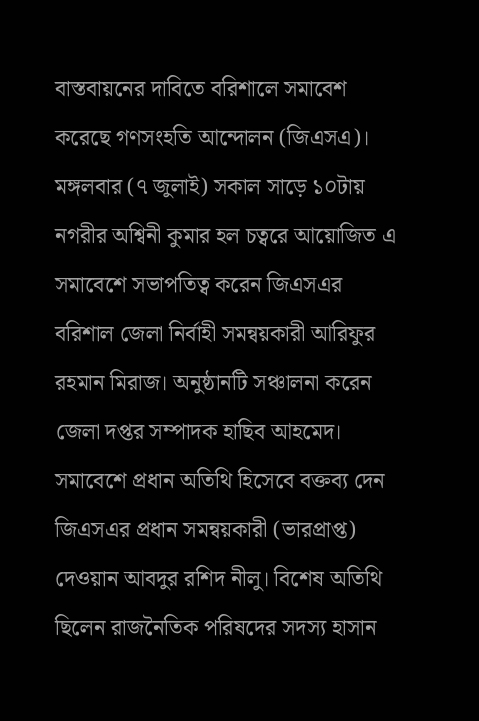বাস্তবায়নের দাবিতে বরিশালে সমাবেশ করেছে গণসংহতি আন্দোলন (জিএসএ)।
মঙ্গলবার (৭ জুলাই) সকাল সাড়ে ১০টায় নগরীর অশ্বিনী কুমার হল চত্বরে আয়োজিত এ সমাবেশে সভাপতিত্ব করেন জিএসএর বরিশাল জেলা নির্বাহী সমন্বয়কারী আরিফুর রহমান মিরাজ। অনুষ্ঠানটি সঞ্চালনা করেন জেলা দপ্তর সম্পাদক হাছিব আহমেদ।
সমাবেশে প্রধান অতিথি হিসেবে বক্তব্য দেন জিএসএর প্রধান সমন্বয়কারী (ভারপ্রাপ্ত) দেওয়ান আবদুর রশিদ নীলু। বিশেষ অতিথি ছিলেন রাজনৈতিক পরিষদের সদস্য হাসান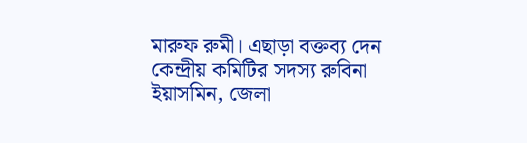মারুফ রুমী। এছাড়া বক্তব্য দেন কেন্দ্রীয় কমিটির সদস্য রুবিনা ইয়াসমিন, জেলা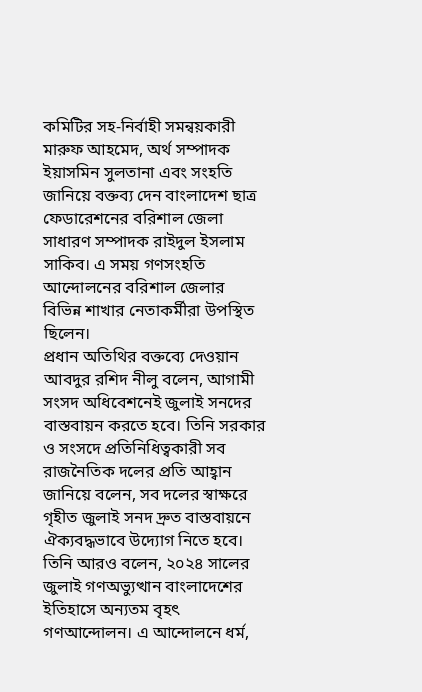কমিটির সহ-নির্বাহী সমন্বয়কারী মারুফ আহমেদ, অর্থ সম্পাদক ইয়াসমিন সুলতানা এবং সংহতি জানিয়ে বক্তব্য দেন বাংলাদেশ ছাত্র ফেডারেশনের বরিশাল জেলা সাধারণ সম্পাদক রাইদুল ইসলাম সাকিব। এ সময় গণসংহতি আন্দোলনের বরিশাল জেলার বিভিন্ন শাখার নেতাকর্মীরা উপস্থিত ছিলেন।
প্রধান অতিথির বক্তব্যে দেওয়ান আবদুর রশিদ নীলু বলেন, আগামী সংসদ অধিবেশনেই জুলাই সনদের বাস্তবায়ন করতে হবে। তিনি সরকার ও সংসদে প্রতিনিধিত্বকারী সব রাজনৈতিক দলের প্রতি আহ্বান জানিয়ে বলেন, সব দলের স্বাক্ষরে গৃহীত জুলাই সনদ দ্রুত বাস্তবায়নে ঐক্যবদ্ধভাবে উদ্যোগ নিতে হবে।
তিনি আরও বলেন, ২০২৪ সালের জুলাই গণঅভ্যুত্থান বাংলাদেশের ইতিহাসে অন্যতম বৃহৎ গণআন্দোলন। এ আন্দোলনে ধর্ম,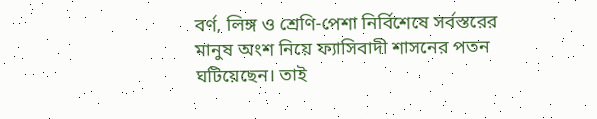বর্ণ, লিঙ্গ ও শ্রেণি-পেশা নির্বিশেষে সর্বস্তরের মানুষ অংশ নিয়ে ফ্যাসিবাদী শাসনের পতন ঘটিয়েছেন। তাই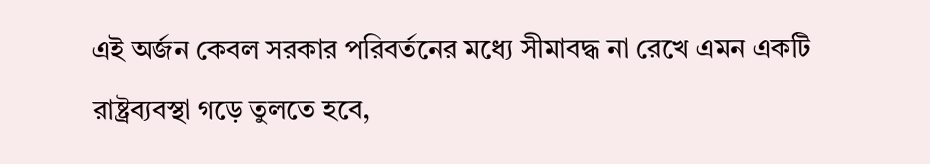এই অর্জন কেবল সরকার পরিবর্তনের মধ্যে সীমাবদ্ধ না রেখে এমন একটি রাষ্ট্রব্যবস্থা গড়ে তুলতে হবে,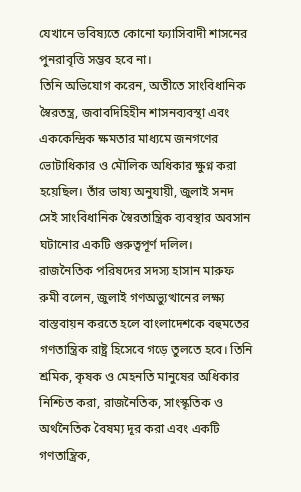যেখানে ভবিষ্যতে কোনো ফ্যাসিবাদী শাসনের পুনরাবৃত্তি সম্ভব হবে না।
তিনি অভিযোগ করেন, অতীতে সাংবিধানিক স্বৈরতন্ত্র, জবাবদিহিহীন শাসনব্যবস্থা এবং এককেন্দ্রিক ক্ষমতার মাধ্যমে জনগণের ভোটাধিকার ও মৌলিক অধিকার ক্ষুণ্ন করা হয়েছিল। তাঁর ভাষ্য অনুযায়ী, জুলাই সনদ সেই সাংবিধানিক স্বৈরতান্ত্রিক ব্যবস্থার অবসান ঘটানোর একটি গুরুত্বপূর্ণ দলিল।
রাজনৈতিক পরিষদের সদস্য হাসান মারুফ রুমী বলেন, জুলাই গণঅভ্যুত্থানের লক্ষ্য বাস্তবায়ন করতে হলে বাংলাদেশকে বহুমতের গণতান্ত্রিক রাষ্ট্র হিসেবে গড়ে তুলতে হবে। তিনি শ্রমিক, কৃষক ও মেহনতি মানুষের অধিকার নিশ্চিত করা, রাজনৈতিক, সাংস্কৃতিক ও অর্থনৈতিক বৈষম্য দূর করা এবং একটি গণতান্ত্রিক,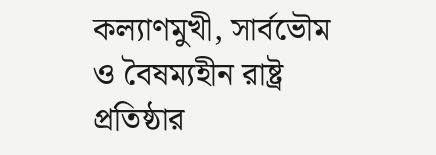কল্যাণমুখী, সার্বভৌম ও বৈষম্যহীন রাষ্ট্র প্রতিষ্ঠার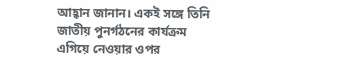আহ্বান জানান। একই সঙ্গে তিনি জাতীয় পুনর্গঠনের কার্যক্রম এগিয়ে নেওয়ার ওপর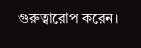গুরুত্বারোপ করেন।